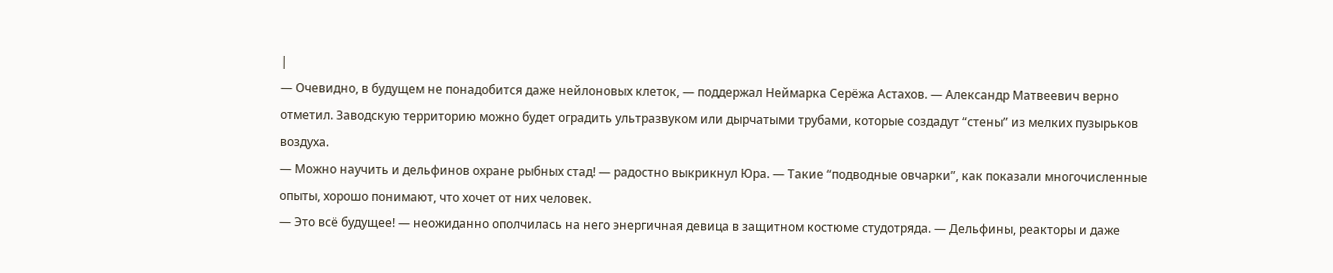|
— Очевидно, в будущем не понадобится даже нейлоновых клеток, — поддержал Неймарка Серёжа Астахов. — Александр Матвеевич верно отметил. Заводскую территорию можно будет оградить ультразвуком или дырчатыми трубами, которые создадут “стены” из мелких пузырьков воздуха.
— Можно научить и дельфинов охране рыбных стад! — радостно выкрикнул Юра. — Такие “подводные овчарки”, как показали многочисленные опыты, хорошо понимают, что хочет от них человек.
— Это всё будущее! — неожиданно ополчилась на него энергичная девица в защитном костюме студотряда. — Дельфины, реакторы и даже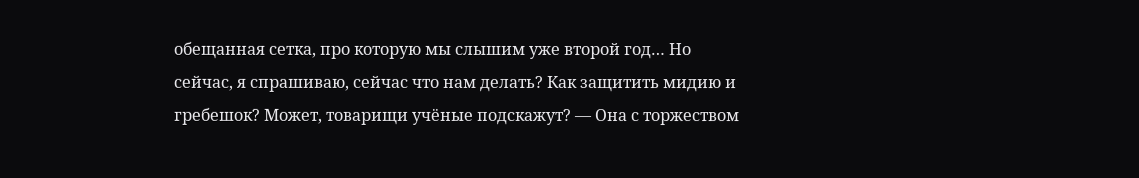обещанная сетка, про которую мы слышим уже второй год… Но сейчас, я спрашиваю, сейчас что нам делать? Как защитить мидию и гребешок? Может, товарищи учёные подскажут? — Она с торжеством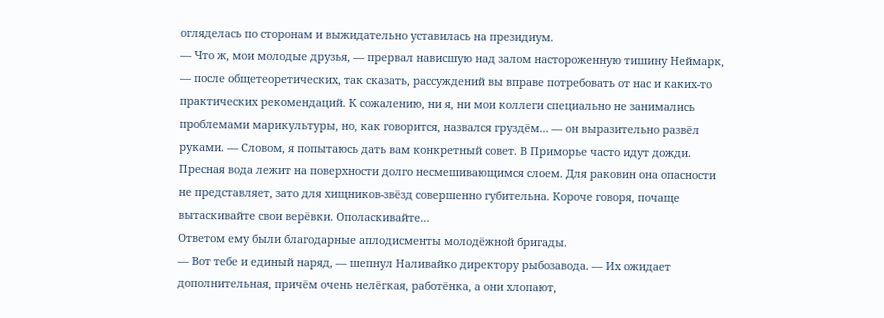огляделась по сторонам и выжидательно уставилась на президиум.
— Что ж, мои молодые друзья, — прервал нависшую над залом настороженную тишину Неймарк, — после общетеоретических, так сказать, рассуждений вы вправе потребовать от нас и каких-то практических рекомендаций. К сожалению, ни я, ни мои коллеги специально не занимались проблемами марикультуры, но, как говорится, назвался груздём… — он выразительно развёл руками. — Словом, я попытаюсь дать вам конкретный совет. В Приморье часто идут дожди. Пресная вода лежит на поверхности долго несмешивающимся слоем. Для раковин она опасности не представляет, зато для хищников-звёзд совершенно губительна. Короче говоря, почаще вытаскивайте свои верёвки. Ополаскивайте…
Ответом ему были благодарные аплодисменты молодёжной бригады.
— Вот тебе и единый наряд, — шепнул Наливайко директору рыбозавода. — Их ожидает дополнительная, причём очень нелёгкая, работёнка, а они хлопают,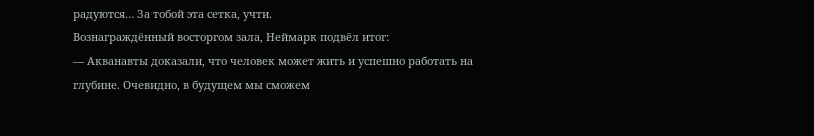радуются… За тобой эта сетка, учти.
Вознаграждённый восторгом зала, Неймарк подвёл итог:
— Акванавты доказали, что человек может жить и успешно работать на глубине. Очевидно, в будущем мы сможем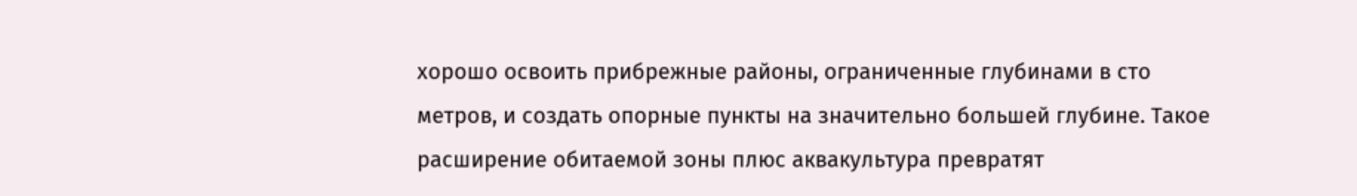хорошо освоить прибрежные районы, ограниченные глубинами в сто метров, и создать опорные пункты на значительно большей глубине. Такое расширение обитаемой зоны плюс аквакультура превратят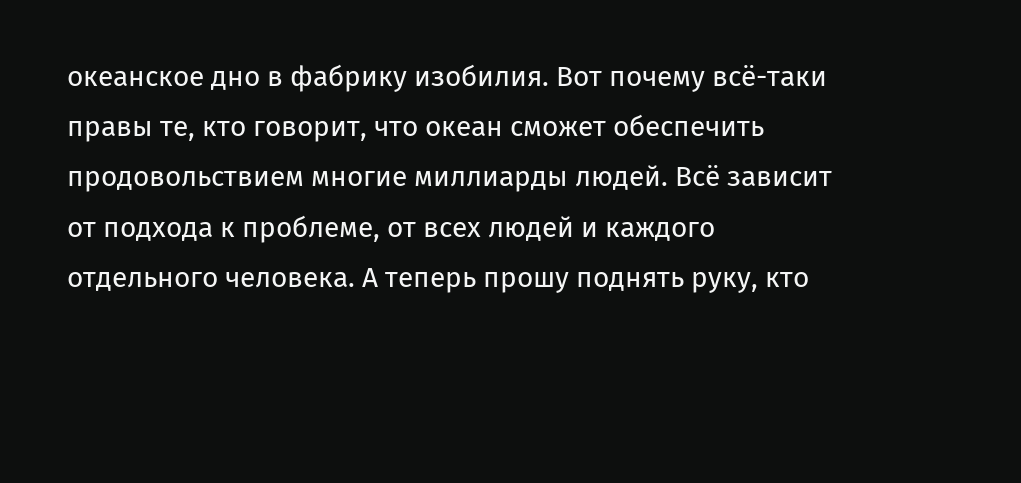океанское дно в фабрику изобилия. Вот почему всё-таки правы те, кто говорит, что океан сможет обеспечить продовольствием многие миллиарды людей. Всё зависит от подхода к проблеме, от всех людей и каждого отдельного человека. А теперь прошу поднять руку, кто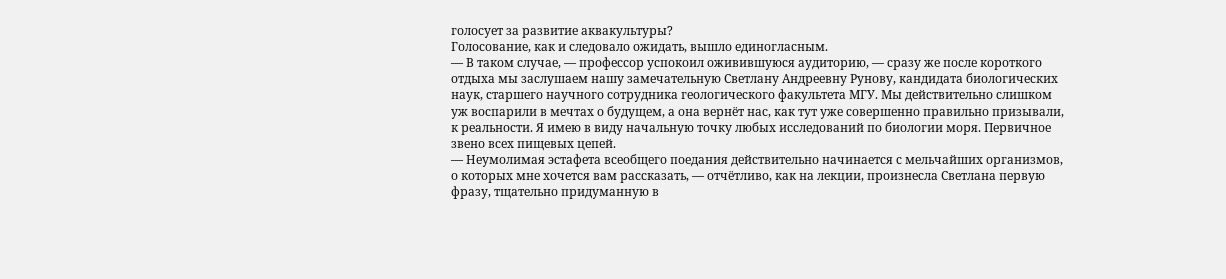голосует за развитие аквакультуры?
Голосование, как и следовало ожидать, вышло единогласным.
— В таком случае, — профессор успокоил оживившуюся аудиторию, — сразу же после короткого отдыха мы заслушаем нашу замечательную Светлану Андреевну Рунову, кандидата биологических наук, старшего научного сотрудника геологического факультета МГУ. Мы действительно слишком уж воспарили в мечтах о будущем, а она вернёт нас, как тут уже совершенно правильно призывали, к реальности. Я имею в виду начальную точку любых исследований по биологии моря. Первичное звено всех пищевых цепей.
— Неумолимая эстафета всеобщего поедания действительно начинается с мельчайших организмов, о которых мне хочется вам рассказать, — отчётливо, как на лекции, произнесла Светлана первую фразу, тщательно придуманную в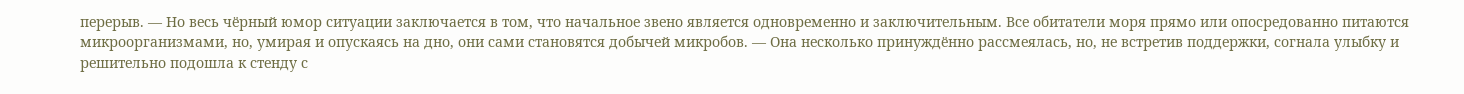перерыв. — Но весь чёрный юмор ситуации заключается в том, что начальное звено является одновременно и заключительным. Все обитатели моря прямо или опосредованно питаются микроорганизмами, но, умирая и опускаясь на дно, они сами становятся добычей микробов. — Она несколько принуждённо рассмеялась, но, не встретив поддержки, согнала улыбку и решительно подошла к стенду с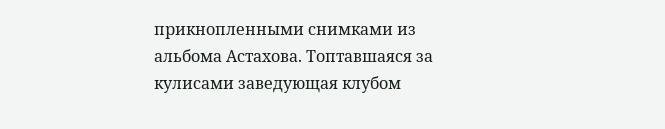прикнопленными снимками из альбома Астахова. Топтавшаяся за кулисами заведующая клубом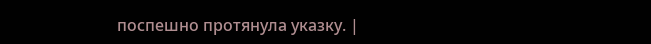поспешно протянула указку. |